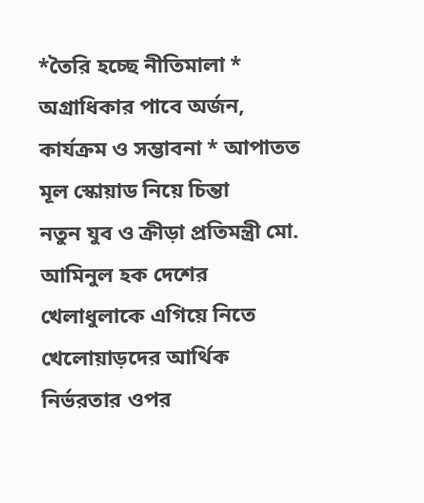*তৈরি হচ্ছে নীতিমালা * অগ্রাধিকার পাবে অর্জন, কার্যক্রম ও সম্ভাবনা * আপাতত মূল স্কোয়াড নিয়ে চিন্তা
নতুন যুব ও ক্রীড়া প্রতিমন্ত্রী মো. আমিনুল হক দেশের খেলাধুলাকে এগিয়ে নিতে খেলোয়াড়দের আর্থিক নির্ভরতার ওপর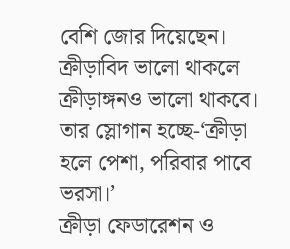বেশি জোর দিয়েছেন। ক্রীড়াবিদ ভালো থাকলে ক্রীড়াঙ্গনও ভালো থাকবে। তার স্লোগান হচ্ছে-‘ক্রীড়া হলে পেশা, পরিবার পাবে ভরসা।’
ক্রীড়া ফেডারেশন ও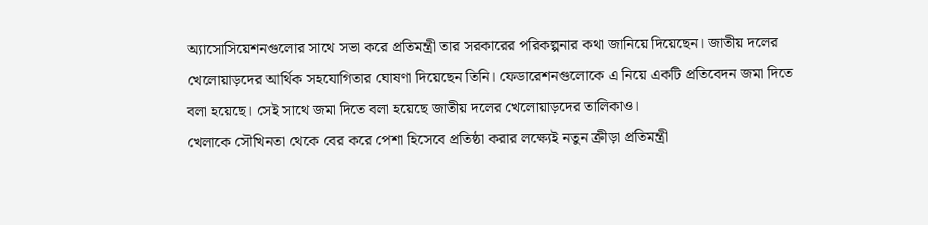অ্যাসোসিয়েশনগুলোর সাথে সভা করে প্রতিমন্ত্রী তার সরকারের পরিকল্পনার কথা জানিয়ে দিয়েছেন। জাতীয় দলের খেলোয়াড়দের আর্থিক সহযোগিতার ঘোষণা দিয়েছেন তিনি। ফেডারেশনগুলোকে এ নিয়ে একটি প্রতিবেদন জমা দিতে বলা হয়েছে। সেই সাথে জমা দিতে বলা হয়েছে জাতীয় দলের খেলোয়াড়দের তালিকাও।
খেলাকে সৌখিনতা থেকে বের করে পেশা হিসেবে প্রতিষ্ঠা করার লক্ষ্যেই নতুন ক্রীড়া প্রতিমন্ত্রী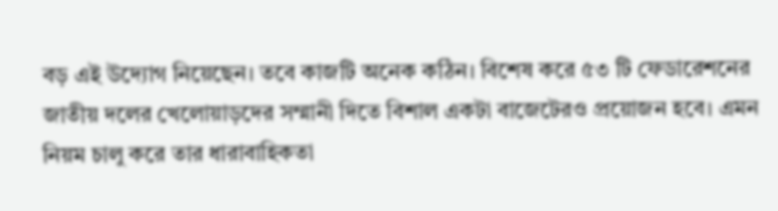বড় এই উদ্যোগ নিয়েছেন। তবে কাজটি অনেক কঠিন। বিশেষ করে ৫৩ টি ফেডারেশনের জাতীয় দলের খেলোয়াড়দের সম্মানী দিতে বিশাল একটা বাজেটেরও প্রয়োজন হবে। এমন নিয়ম চালু করে তার ধারাবাহিকতা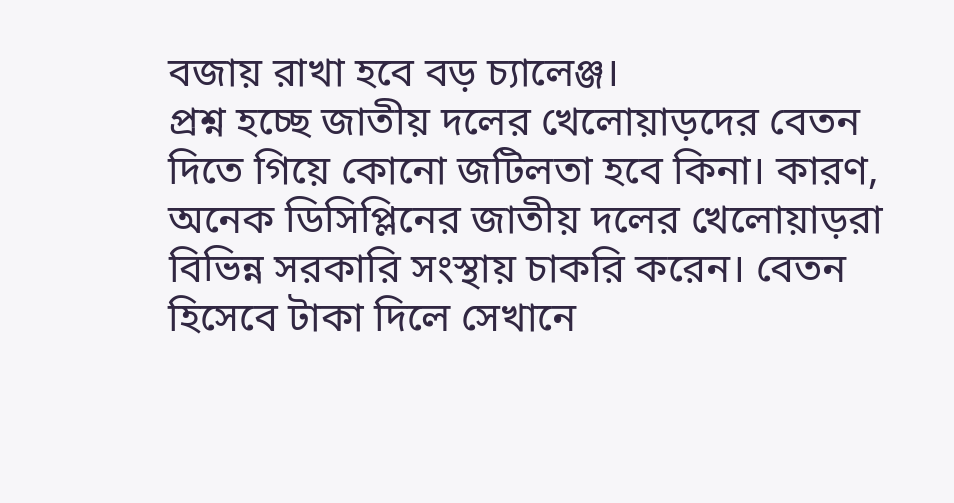বজায় রাখা হবে বড় চ্যালেঞ্জ।
প্রশ্ন হচ্ছে জাতীয় দলের খেলোয়াড়দের বেতন দিতে গিয়ে কোনো জটিলতা হবে কিনা। কারণ, অনেক ডিসিপ্লিনের জাতীয় দলের খেলোয়াড়রা বিভিন্ন সরকারি সংস্থায় চাকরি করেন। বেতন হিসেবে টাকা দিলে সেখানে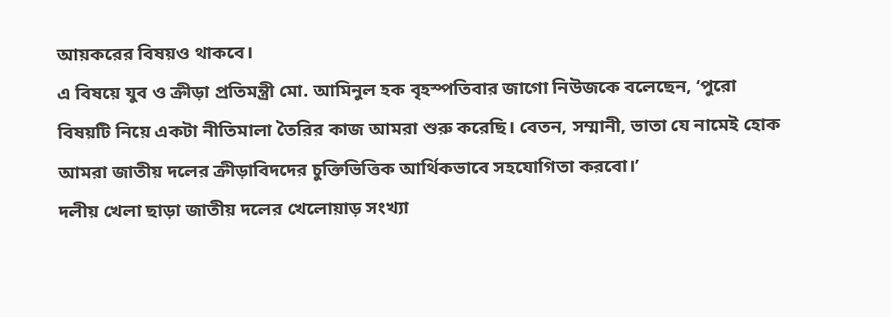আয়করের বিষয়ও থাকবে।
এ বিষয়ে যুব ও ক্রীড়া প্রতিমন্ত্রী মো. আমিনুল হক বৃহস্পতিবার জাগো নিউজকে বলেছেন, ‘পুরো বিষয়টি নিয়ে একটা নীতিমালা তৈরির কাজ আমরা শুরু করেছি। বেতন, সম্মানী, ভাতা যে নামেই হোক আমরা জাতীয় দলের ক্রীড়াবিদদের চুক্তিভিত্তিক আর্থিকভাবে সহযোগিতা করবো।’
দলীয় খেলা ছাড়া জাতীয় দলের খেলোয়াড় সংখ্যা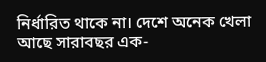নির্ধারিত থাকে না। দেশে অনেক খেলা আছে সারাবছর এক-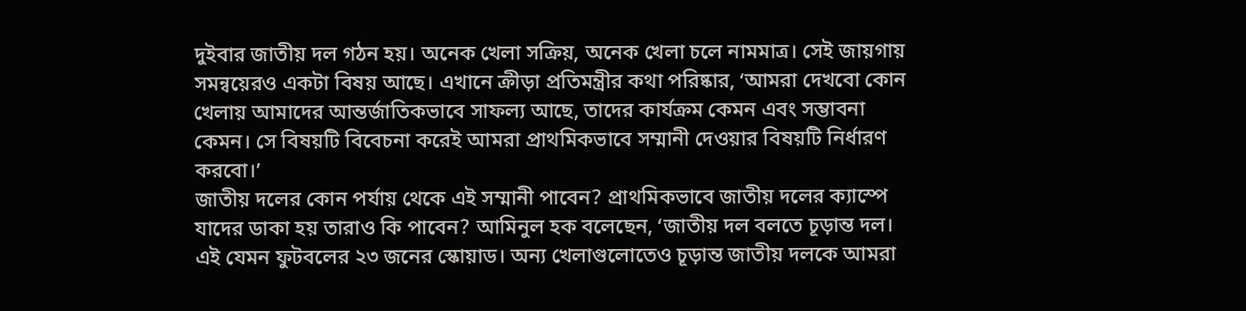দুইবার জাতীয় দল গঠন হয়। অনেক খেলা সক্রিয়, অনেক খেলা চলে নামমাত্র। সেই জায়গায় সমন্বয়েরও একটা বিষয় আছে। এখানে ক্রীড়া প্রতিমন্ত্রীর কথা পরিষ্কার, ‘আমরা দেখবো কোন খেলায় আমাদের আন্তর্জাতিকভাবে সাফল্য আছে, তাদের কার্যক্রম কেমন এবং সম্ভাবনা কেমন। সে বিষয়টি বিবেচনা করেই আমরা প্রাথমিকভাবে সম্মানী দেওয়ার বিষয়টি নির্ধারণ করবো।’
জাতীয় দলের কোন পর্যায় থেকে এই সম্মানী পাবেন? প্রাথমিকভাবে জাতীয় দলের ক্যাস্পে যাদের ডাকা হয় তারাও কি পাবেন? আমিনুল হক বলেছেন, ‘জাতীয় দল বলতে চূড়ান্ত দল। এই যেমন ফুটবলের ২৩ জনের স্কোয়াড। অন্য খেলাগুলোতেও চূড়ান্ত জাতীয় দলকে আমরা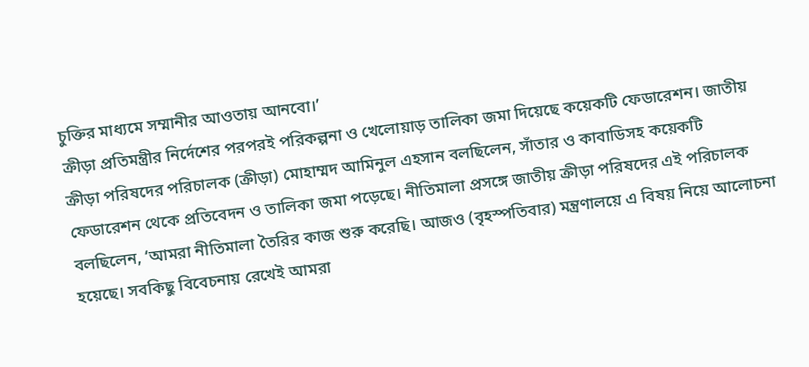চুক্তির মাধ্যমে সম্মানীর আওতায় আনবো।’
ক্রীড়া প্রতিমন্ত্রীর নির্দেশের পরপরই পরিকল্পনা ও খেলোয়াড় তালিকা জমা দিয়েছে কয়েকটি ফেডারেশন। জাতীয় ক্রীড়া পরিষদের পরিচালক (ক্রীড়া) মোহাম্মদ আমিনুল এহসান বলছিলেন, সাঁতার ও কাবাডিসহ কয়েকটি ফেডারেশন থেকে প্রতিবেদন ও তালিকা জমা পড়েছে। নীতিমালা প্রসঙ্গে জাতীয় ক্রীড়া পরিষদের এই পরিচালক বলছিলেন, ‘আমরা নীতিমালা তৈরির কাজ শুরু করেছি। আজও (বৃহস্পতিবার) মন্ত্রণালয়ে এ বিষয় নিয়ে আলোচনা হয়েছে। সবকিছু বিবেচনায় রেখেই আমরা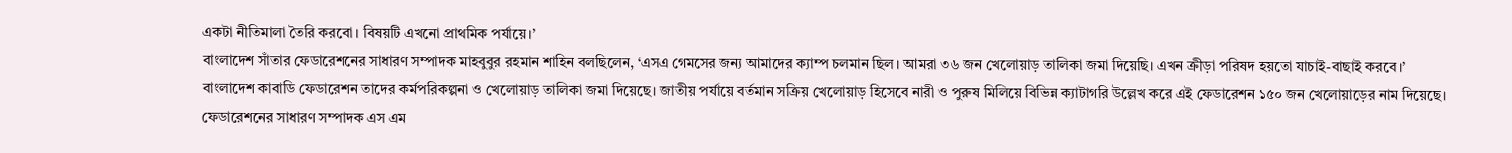একটা নীতিমালা তৈরি করবো। বিষয়টি এখনো প্রাথমিক পর্যায়ে।’
বাংলাদেশ সাঁতার ফেডারেশনের সাধারণ সম্পাদক মাহবুবুর রহমান শাহিন বলছিলেন, ‘এসএ গেমসের জন্য আমাদের ক্যাম্প চলমান ছিল। আমরা ৩৬ জন খেলোয়াড় তালিকা জমা দিয়েছি। এখন ক্রীড়া পরিষদ হয়তো যাচাই-বাছাই করবে।’
বাংলাদেশ কাবাডি ফেডারেশন তাদের কর্মপরিকল্পনা ও খেলোয়াড় তালিকা জমা দিয়েছে। জাতীয় পর্যায়ে বর্তমান সক্রিয় খেলোয়াড় হিসেবে নারী ও পুরুষ মিলিয়ে বিভিন্ন ক্যাটাগরি উল্লেখ করে এই ফেডারেশন ১৫০ জন খেলোয়াড়ের নাম দিয়েছে। ফেডারেশনের সাধারণ সম্পাদক এস এম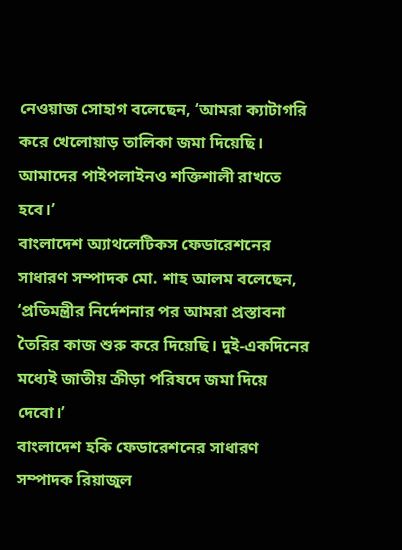নেওয়াজ সোহাগ বলেছেন, ‘আমরা ক্যাটাগরি করে খেলোয়াড় তালিকা জমা দিয়েছি। আমাদের পাইপলাইনও শক্তিশালী রাখতে হবে।’
বাংলাদেশ অ্যাথলেটিকস ফেডারেশনের সাধারণ সম্পাদক মো. শাহ আলম বলেছেন, ‘প্রতিমন্ত্রীর নির্দেশনার পর আমরা প্রস্তাবনা তৈরির কাজ শুরু করে দিয়েছি। দুই-একদিনের মধ্যেই জাতীয় ক্রীড়া পরিষদে জমা দিয়ে দেবো।’
বাংলাদেশ হকি ফেডারেশনের সাধারণ সম্পাদক রিয়াজুল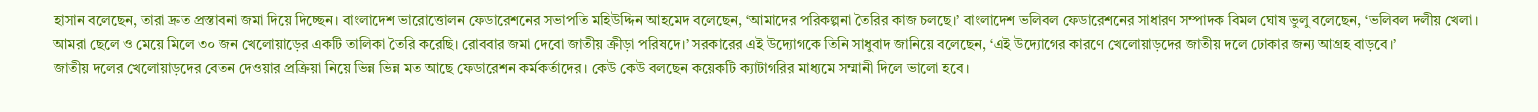হাসান বলেছেন, তারা দ্রুত প্রস্তাবনা জমা দিয়ে দিচ্ছেন। বাংলাদেশ ভারোত্তোলন ফেডারেশনের সভাপতি মহিউদ্দিন আহমেদ বলেছেন, ‘আমাদের পরিকল্পনা তৈরির কাজ চলছে।’ বাংলাদেশ ভলিবল ফেডারেশনের সাধারণ সম্পাদক বিমল ঘোষ ভুলু বলেছেন, ‘ভলিবল দলীয় খেলা। আমরা ছেলে ও মেয়ে মিলে ৩০ জন খেলোয়াড়ের একটি তালিকা তৈরি করেছি। রোববার জমা দেবো জাতীয় ক্রীড়া পরিষদে।’ সরকারের এই উদ্যোগকে তিনি সাধুবাদ জানিয়ে বলেছেন, ‘এই উদ্যোগের কারণে খেলোয়াড়দের জাতীয় দলে ঢোকার জন্য আগ্রহ বাড়বে।’
জাতীয় দলের খেলোয়াড়দের বেতন দেওয়ার প্রক্রিয়া নিয়ে ভিন্ন ভিন্ন মত আছে ফেডারেশন কর্মকর্তাদের। কেউ কেউ বলছেন কয়েকটি ক্যাটাগরির মাধ্যমে সম্মানী দিলে ভালো হবে।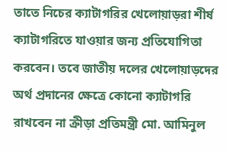তাতে নিচের ক্যাটাগরির খেলোয়াড়রা শীর্ষ ক্যাটাগরিতে যাওয়ার জন্য প্রতিযোগিতা করবেন। তবে জাতীয় দলের খেলোয়াড়দের অর্থ প্রদানের ক্ষেত্রে কোনো ক্যাটাগরি রাখবেন না ক্রীড়া প্রতিমন্ত্রী মো. আমিনুল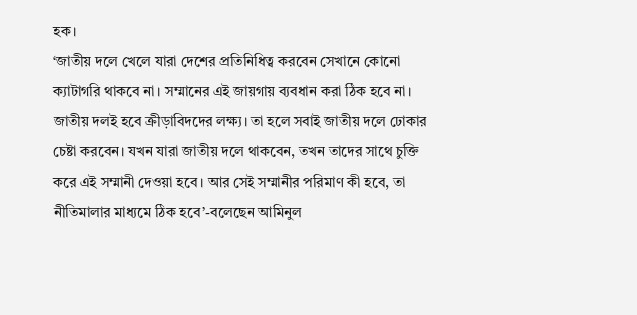হক।
‘জাতীয় দলে খেলে যারা দেশের প্রতিনিধিত্ব করবেন সেখানে কোনো ক্যাটাগরি থাকবে না। সম্মানের এই জায়গায় ব্যবধান করা ঠিক হবে না। জাতীয় দলই হবে ক্রীড়াবিদদের লক্ষ্য। তা হলে সবাই জাতীয় দলে ঢোকার চেষ্টা করবেন। যখন যারা জাতীয় দলে থাকবেন, তখন তাদের সাথে চুক্তি করে এই সম্মানী দেওয়া হবে। আর সেই সম্মানীর পরিমাণ কী হবে, তা নীতিমালার মাধ্যমে ঠিক হবে’-বলেছেন আমিনুল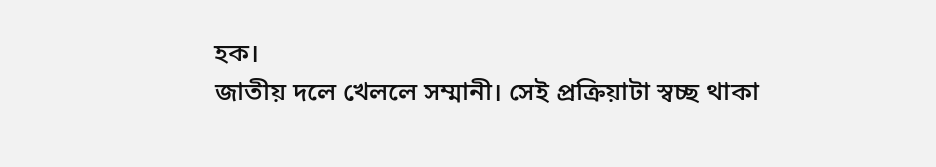হক।
জাতীয় দলে খেললে সম্মানী। সেই প্রক্রিয়াটা স্বচ্ছ থাকা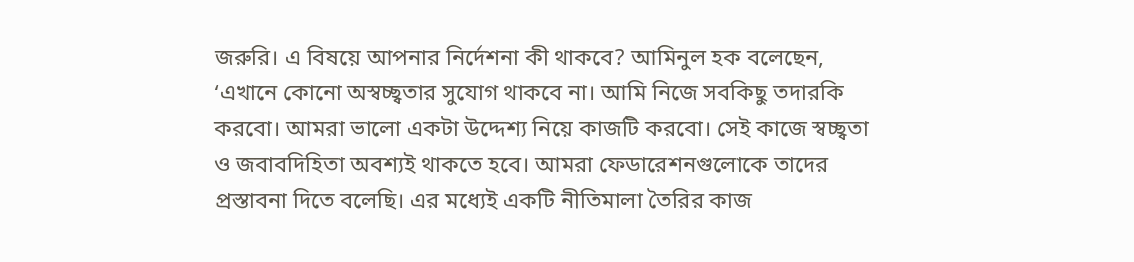জরুরি। এ বিষয়ে আপনার নির্দেশনা কী থাকবে? আমিনুল হক বলেছেন, ‘এখানে কোনো অস্বচ্ছ্বতার সুযোগ থাকবে না। আমি নিজে সবকিছু তদারকি করবো। আমরা ভালো একটা উদ্দেশ্য নিয়ে কাজটি করবো। সেই কাজে স্বচ্ছ্বতা ও জবাবদিহিতা অবশ্যই থাকতে হবে। আমরা ফেডারেশনগুলোকে তাদের প্রস্তাবনা দিতে বলেছি। এর মধ্যেই একটি নীতিমালা তৈরির কাজ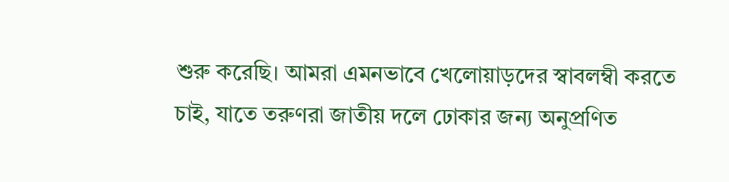শুরু করেছি। আমরা এমনভাবে খেলোয়াড়দের স্বাবলম্বী করতে চাই, যাতে তরুণরা জাতীয় দলে ঢোকার জন্য অনুপ্রণিত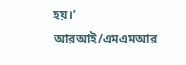হয়।’
আরআই/এমএমআর